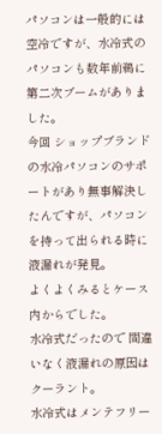パソコンは一般的には空冷ですが、水冷式のパソコンも数年前鵜に第二次ブームがありました。
今回 ショップブランドの水冷パソコンのサポートがあり無事解決したんですが、パソコンを持って出られる時に液漏れが発見。
よくよくみるとケース内からでした。
水冷式だったので 間違いなく液漏れの原因はクーラント。
水冷式はメンテフリー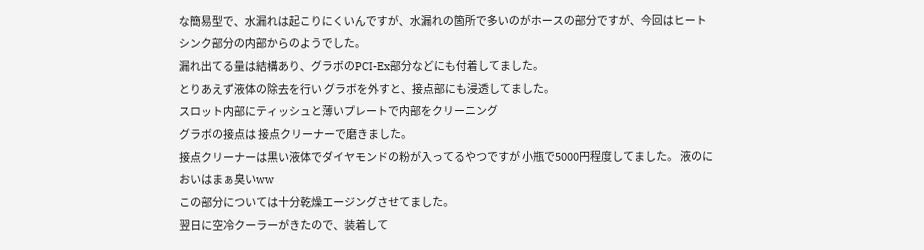な簡易型で、水漏れは起こりにくいんですが、水漏れの箇所で多いのがホースの部分ですが、今回はヒートシンク部分の内部からのようでした。
漏れ出てる量は結構あり、グラボのPCI-Ex部分などにも付着してました。
とりあえず液体の除去を行い グラボを外すと、接点部にも浸透してました。
スロット内部にティッシュと薄いプレートで内部をクリーニング
グラボの接点は 接点クリーナーで磨きました。
接点クリーナーは黒い液体でダイヤモンドの粉が入ってるやつですが 小瓶で5000円程度してました。 液のにおいはまぁ臭いww
この部分については十分乾燥エージングさせてました。
翌日に空冷クーラーがきたので、装着して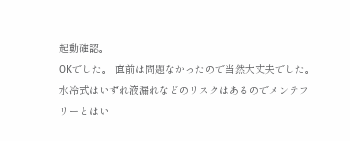起動確認。
OKでした。 直前は問題なかったので当然大丈夫でした。
水冷式はいずれ液漏れなどのリスクはあるのでメンテフリーとはい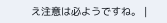え注意は必ようですね。 |